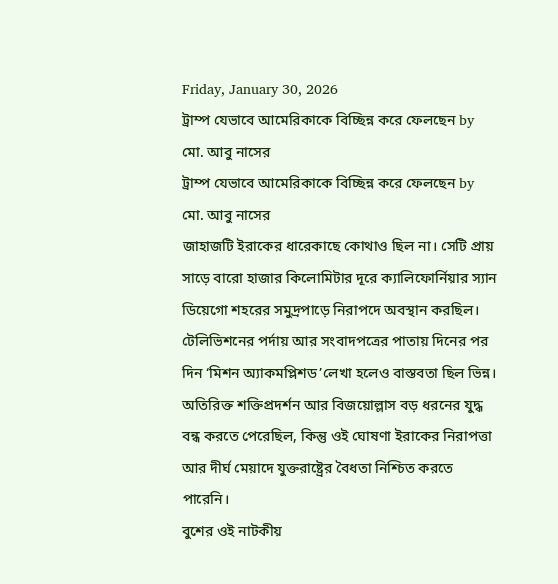Friday, January 30, 2026
ট্রাম্প যেভাবে আমেরিকাকে বিচ্ছিন্ন করে ফেলছেন by মো. আবু নাসের
ট্রাম্প যেভাবে আমেরিকাকে বিচ্ছিন্ন করে ফেলছেন by মো. আবু নাসের
জাহাজটি ইরাকের ধারেকাছে কোথাও ছিল না। সেটি প্রায় সাড়ে বারো হাজার কিলোমিটার দূরে ক্যালিফোর্নিয়ার স্যান ডিয়েগো শহরের সমুদ্রপাড়ে নিরাপদে অবস্থান করছিল।
টেলিভিশনের পর্দায় আর সংবাদপত্রের পাতায় দিনের পর দিন ‘মিশন অ্যাকমপ্লিশড’লেখা হলেও বাস্তবতা ছিল ভিন্ন। অতিরিক্ত শক্তিপ্রদর্শন আর বিজয়োল্লাস বড় ধরনের যুদ্ধ বন্ধ করতে পেরেছিল, কিন্তু ওই ঘোষণা ইরাকের নিরাপত্তা আর দীর্ঘ মেয়াদে যুক্তরাষ্ট্রের বৈধতা নিশ্চিত করতে পারেনি।
বুশের ওই নাটকীয়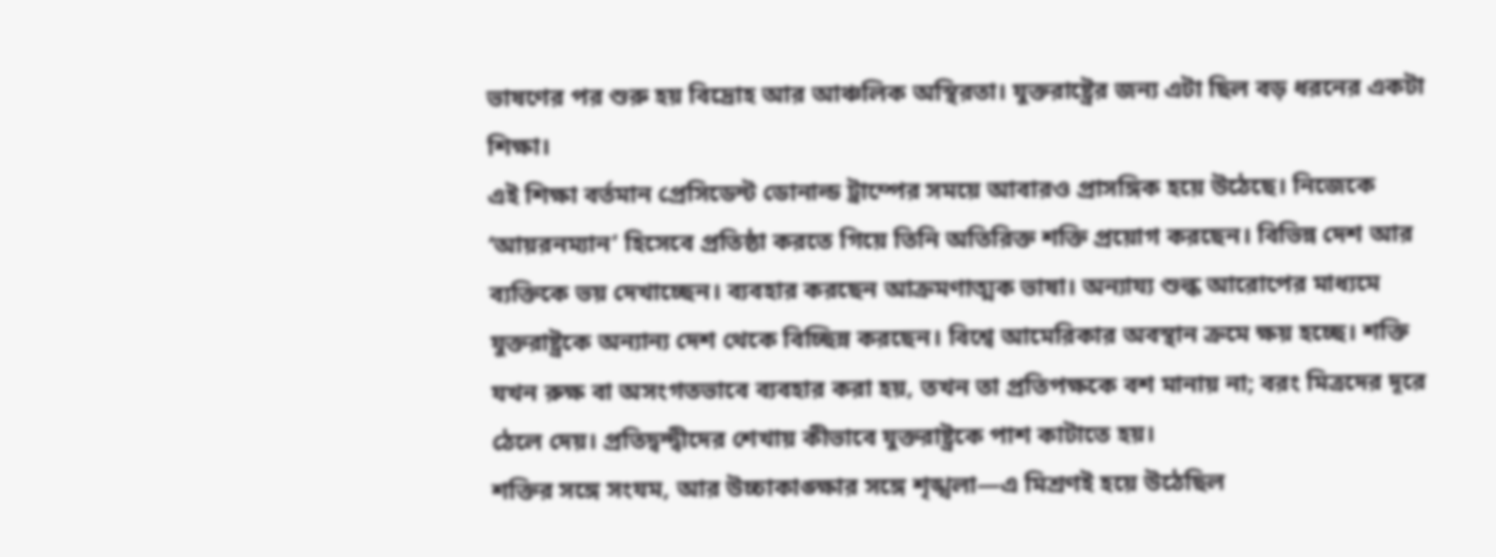ভাষণের পর শুরু হয় বিদ্রোহ আর আঞ্চলিক অস্থিরতা। যুক্তরাষ্ট্রের জন্য এটা ছিল বড় ধরনের একটা শিক্ষা।
এই শিক্ষা বর্তমান প্রেসিডেন্ট ডোনাল্ড ট্রাম্পের সময়ে আবারও প্রাসঙ্গিক হয়ে উঠেছে। নিজেকে ‘আয়রনম্যান’ হিসেবে প্রতিষ্ঠা করতে গিয়ে তিনি অতিরিক্ত শক্তি প্রয়োগ করছেন। বিভিন্ন দেশ আর ব্যক্তিকে ভয় দেখাচ্ছেন। ব্যবহার করছেন আক্রমণাত্মক ভাষা। অন্যায্য শুল্ক আরোপের মাধ্যমে যুক্তরাষ্ট্রকে অন্যান্য দেশ থেকে বিচ্ছিন্ন করছেন। বিশ্বে আমেরিকার অবস্থান ক্রমে ক্ষয় হচ্ছে। শক্তি যখন রুক্ষ বা অসংগতভাবে ব্যবহার করা হয়, তখন তা প্রতিপক্ষকে বশ মানায় না; বরং মিত্রদের দূরে ঠেলে দেয়। প্রতিদ্বন্দ্বীদের শেখায় কীভাবে যুক্তরাষ্ট্রকে পাশ কাটাতে হয়।
শক্তির সঙ্গে সংযম, আর উচ্চাকাঙ্ক্ষার সঙ্গে শৃঙ্খলা—এ মিশ্রণই হয়ে উঠেছিল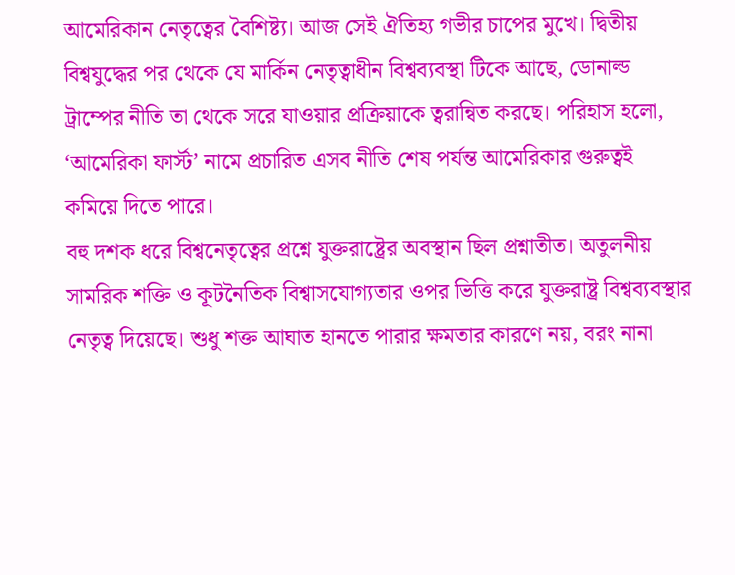আমেরিকান নেতৃত্বের বৈশিষ্ট্য। আজ সেই ঐতিহ্য গভীর চাপের মুখে। দ্বিতীয় বিশ্বযুদ্ধের পর থেকে যে মার্কিন নেতৃত্বাধীন বিশ্বব্যবস্থা টিকে আছে, ডোনাল্ড ট্রাম্পের নীতি তা থেকে সরে যাওয়ার প্রক্রিয়াকে ত্বরান্বিত করছে। পরিহাস হলো, ‘আমেরিকা ফার্স্ট’ নামে প্রচারিত এসব নীতি শেষ পর্যন্ত আমেরিকার গুরুত্বই কমিয়ে দিতে পারে।
বহু দশক ধরে বিশ্বনেতৃত্বের প্রশ্নে যুক্তরাষ্ট্রের অবস্থান ছিল প্রশ্নাতীত। অতুলনীয় সামরিক শক্তি ও কূটনৈতিক বিশ্বাসযোগ্যতার ওপর ভিত্তি করে যুক্তরাষ্ট্র বিশ্বব্যবস্থার নেতৃত্ব দিয়েছে। শুধু শক্ত আঘাত হানতে পারার ক্ষমতার কারণে নয়, বরং নানা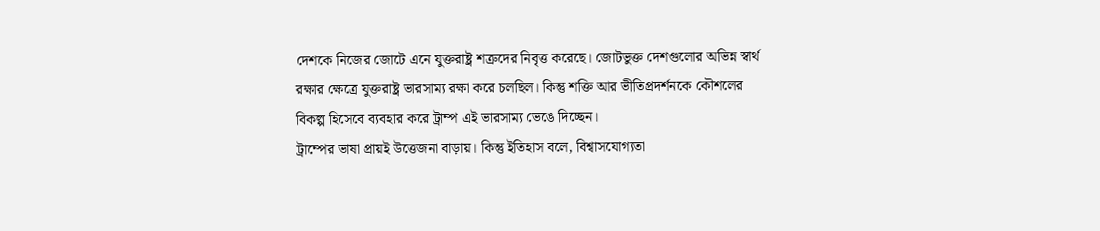দেশকে নিজের জোটে এনে যুক্তরাষ্ট্র শত্রুদের নিবৃত্ত করেছে। জোটভুক্ত দেশগুলোর অভিন্ন স্বার্থ রক্ষার ক্ষেত্রে যুক্তরাষ্ট্র ভারসাম্য রক্ষা করে চলছিল। কিন্তু শক্তি আর ভীতিপ্রদর্শনকে কৌশলের বিকল্প হিসেবে ব্যবহার করে ট্রাম্প এই ভারসাম্য ভেঙে দিচ্ছেন।
ট্রাম্পের ভাষা প্রায়ই উত্তেজনা বাড়ায়। কিন্তু ইতিহাস বলে, বিশ্বাসযোগ্যতা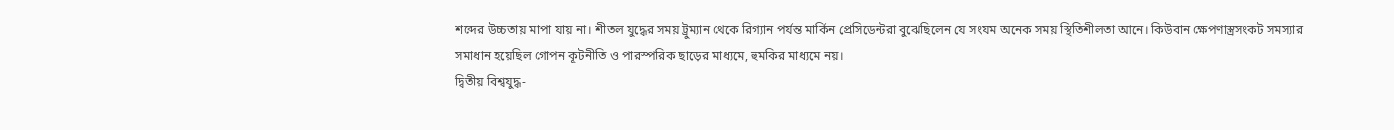শব্দের উচ্চতায় মাপা যায় না। শীতল যুদ্ধের সময় ট্রুম্যান থেকে রিগ্যান পর্যন্ত মার্কিন প্রেসিডেন্টরা বুঝেছিলেন যে সংযম অনেক সময় স্থিতিশীলতা আনে। কিউবান ক্ষেপণাস্ত্রসংকট সমস্যার সমাধান হয়েছিল গোপন কূটনীতি ও পারস্পরিক ছাড়ের মাধ্যমে, হুমকির মাধ্যমে নয়।
দ্বিতীয় বিশ্বযুদ্ধ-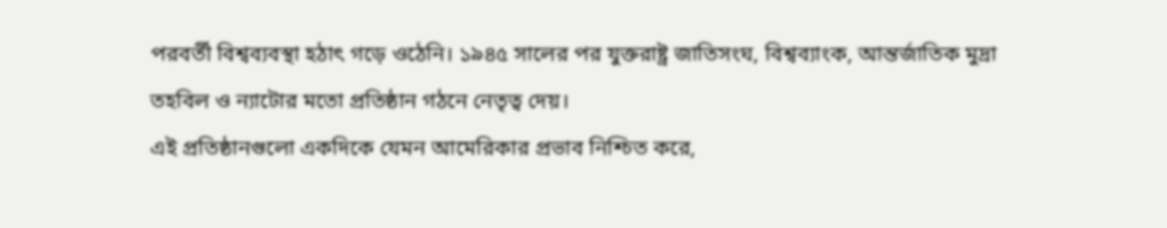পরবর্তী বিশ্বব্যবস্থা হঠাৎ গড়ে ওঠেনি। ১৯৪৫ সালের পর যুক্তরাষ্ট্র জাতিসংঘ, বিশ্বব্যাংক, আন্তর্জাতিক মুদ্রা তহবিল ও ন্যাটোর মতো প্রতিষ্ঠান গঠনে নেতৃত্ব দেয়।
এই প্রতিষ্ঠানগুলো একদিকে যেমন আমেরিকার প্রভাব নিশ্চিত করে,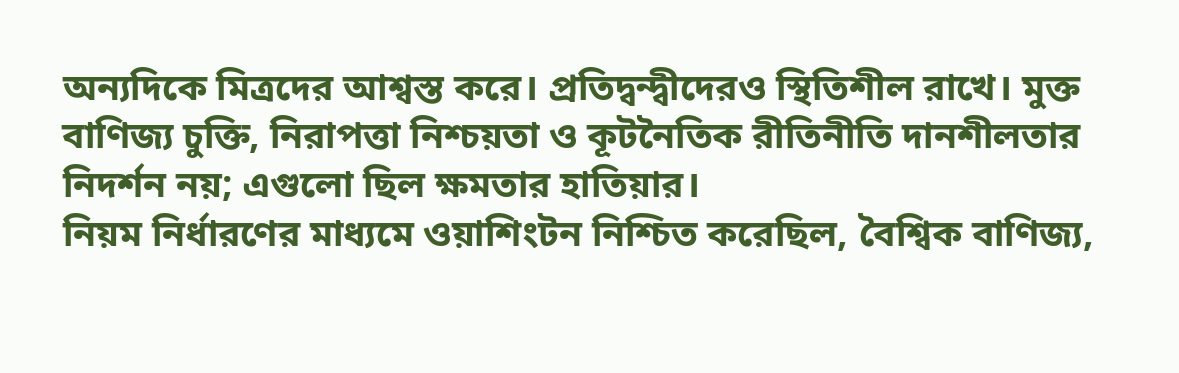অন্যদিকে মিত্রদের আশ্বস্ত করে। প্রতিদ্বন্দ্বীদেরও স্থিতিশীল রাখে। মুক্ত বাণিজ্য চুক্তি, নিরাপত্তা নিশ্চয়তা ও কূটনৈতিক রীতিনীতি দানশীলতার নিদর্শন নয়; এগুলো ছিল ক্ষমতার হাতিয়ার।
নিয়ম নির্ধারণের মাধ্যমে ওয়াশিংটন নিশ্চিত করেছিল, বৈশ্বিক বাণিজ্য,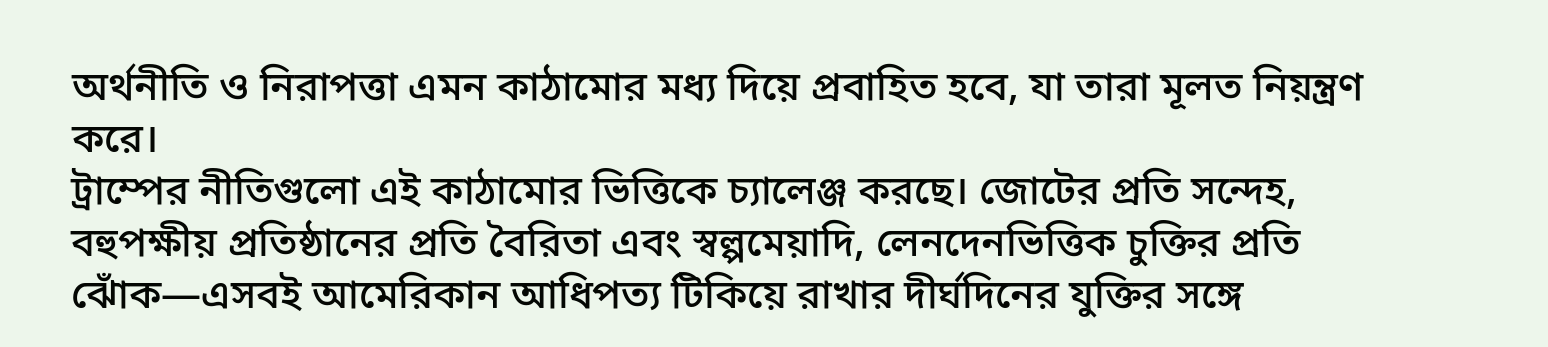অর্থনীতি ও নিরাপত্তা এমন কাঠামোর মধ্য দিয়ে প্রবাহিত হবে, যা তারা মূলত নিয়ন্ত্রণ করে।
ট্রাম্পের নীতিগুলো এই কাঠামোর ভিত্তিকে চ্যালেঞ্জ করছে। জোটের প্রতি সন্দেহ, বহুপক্ষীয় প্রতিষ্ঠানের প্রতি বৈরিতা এবং স্বল্পমেয়াদি, লেনদেনভিত্তিক চুক্তির প্রতি ঝোঁক—এসবই আমেরিকান আধিপত্য টিকিয়ে রাখার দীর্ঘদিনের যুক্তির সঙ্গে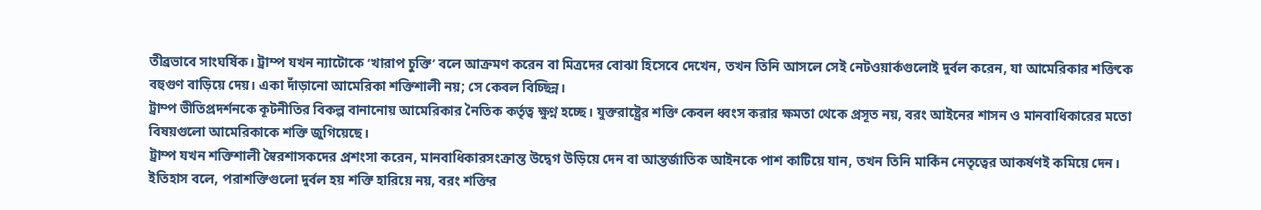তীব্রভাবে সাংঘর্ষিক। ট্রাম্প যখন ন্যাটোকে ‘খারাপ চুক্তি’ বলে আক্রমণ করেন বা মিত্রদের বোঝা হিসেবে দেখেন, তখন তিনি আসলে সেই নেটওয়ার্কগুলোই দুর্বল করেন, যা আমেরিকার শক্তিকে বহুগুণ বাড়িয়ে দেয়। একা দাঁড়ানো আমেরিকা শক্তিশালী নয়; সে কেবল বিচ্ছিন্ন।
ট্রাম্প ভীতিপ্রদর্শনকে কূটনীতির বিকল্প বানানোয় আমেরিকার নৈতিক কর্তৃত্ব ক্ষুণ্ন হচ্ছে। যুক্তরাষ্ট্রের শক্তি কেবল ধ্বংস করার ক্ষমতা থেকে প্রসূত নয়, বরং আইনের শাসন ও মানবাধিকারের মতো বিষয়গুলো আমেরিকাকে শক্তি জুগিয়েছে।
ট্রাম্প যখন শক্তিশালী স্বৈরশাসকদের প্রশংসা করেন, মানবাধিকারসংক্রান্ত উদ্বেগ উড়িয়ে দেন বা আন্তর্জাতিক আইনকে পাশ কাটিয়ে যান, তখন তিনি মার্কিন নেতৃত্বের আকর্ষণই কমিয়ে দেন।
ইতিহাস বলে, পরাশক্তিগুলো দুর্বল হয় শক্তি হারিয়ে নয়, বরং শক্তির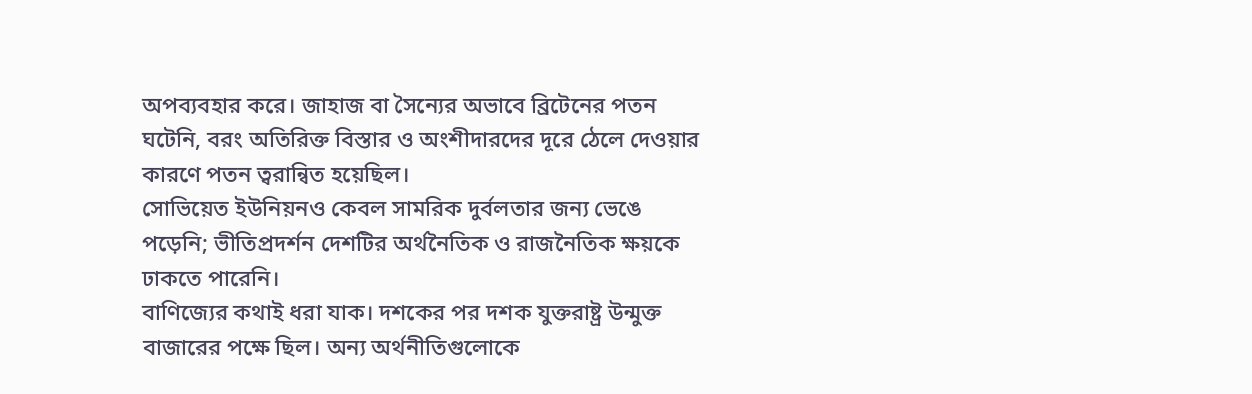অপব্যবহার করে। জাহাজ বা সৈন্যের অভাবে ব্রিটেনের পতন ঘটেনি, বরং অতিরিক্ত বিস্তার ও অংশীদারদের দূরে ঠেলে দেওয়ার কারণে পতন ত্বরান্বিত হয়েছিল।
সোভিয়েত ইউনিয়নও কেবল সামরিক দুর্বলতার জন্য ভেঙে পড়েনি; ভীতিপ্রদর্শন দেশটির অর্থনৈতিক ও রাজনৈতিক ক্ষয়কে ঢাকতে পারেনি।
বাণিজ্যের কথাই ধরা যাক। দশকের পর দশক যুক্তরাষ্ট্র উন্মুক্ত বাজারের পক্ষে ছিল। অন্য অর্থনীতিগুলোকে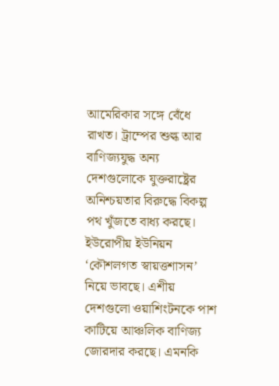আমেরিকার সঙ্গে বেঁধে রাখত। ট্রাম্পের শুল্ক আর বাণিজ্যযুদ্ধ অন্য দেশগুলোকে যুক্তরাষ্ট্রের অনিশ্চয়তার বিরুদ্ধে বিকল্প পথ খুঁজতে বাধ্য করছে। ইউরোপীয় ইউনিয়ন ‘কৌশলগত স্বায়ত্তশাসন’ নিয়ে ভাবছে। এশীয় দেশগুলো ওয়াশিংটনকে পাশ কাটিয়ে আঞ্চলিক বাণিজ্য জোরদার করছে। এমনকি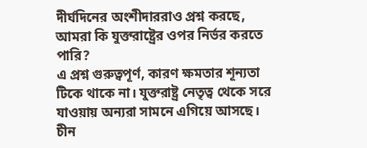দীর্ঘদিনের অংশীদাররাও প্রশ্ন করছে, আমরা কি যুক্তরাষ্ট্রের ওপর নির্ভর করতে পারি?
এ প্রশ্ন গুরুত্বপূর্ণ, কারণ ক্ষমতার শূন্যতা টিকে থাকে না। যুক্তরাষ্ট্র নেতৃত্ব থেকে সরে যাওয়ায় অন্যরা সামনে এগিয়ে আসছে। চীন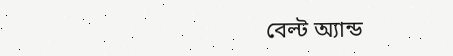বেল্ট অ্যান্ড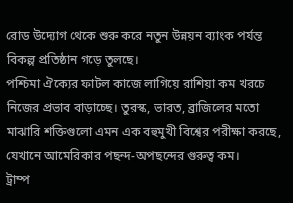রোড উদ্যোগ থেকে শুরু করে নতুন উন্নয়ন ব্যাংক পর্যন্ত বিকল্প প্রতিষ্ঠান গড়ে তুলছে।
পশ্চিমা ঐক্যের ফাটল কাজে লাগিয়ে রাশিয়া কম খরচে নিজের প্রভাব বাড়াচ্ছে। তুরস্ক, ভারত, ব্রাজিলের মতো মাঝারি শক্তিগুলো এমন এক বহুমুখী বিশ্বের পরীক্ষা করছে, যেখানে আমেরিকার পছন্দ-অপছন্দের গুরুত্ব কম।
ট্রাম্প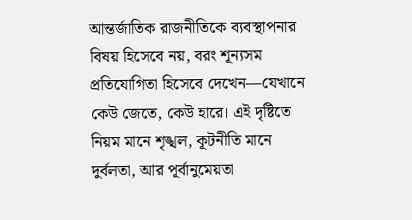আন্তর্জাতিক রাজনীতিকে ব্যবস্থাপনার বিষয় হিসেবে নয়, বরং শূন্যসম প্রতিযোগিতা হিসেবে দেখেন—যেখানে কেউ জেতে, কেউ হারে। এই দৃষ্টিতে নিয়ম মানে শৃঙ্খল, কূটনীতি মানে দুর্বলতা, আর পূর্বানুমেয়তা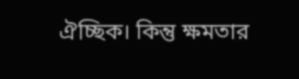ঐচ্ছিক। কিন্তু ক্ষমতার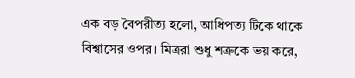এক বড় বৈপরীত্য হলো, আধিপত্য টিকে থাকে বিশ্বাসের ওপর। মিত্ররা শুধু শত্রুকে ভয় করে,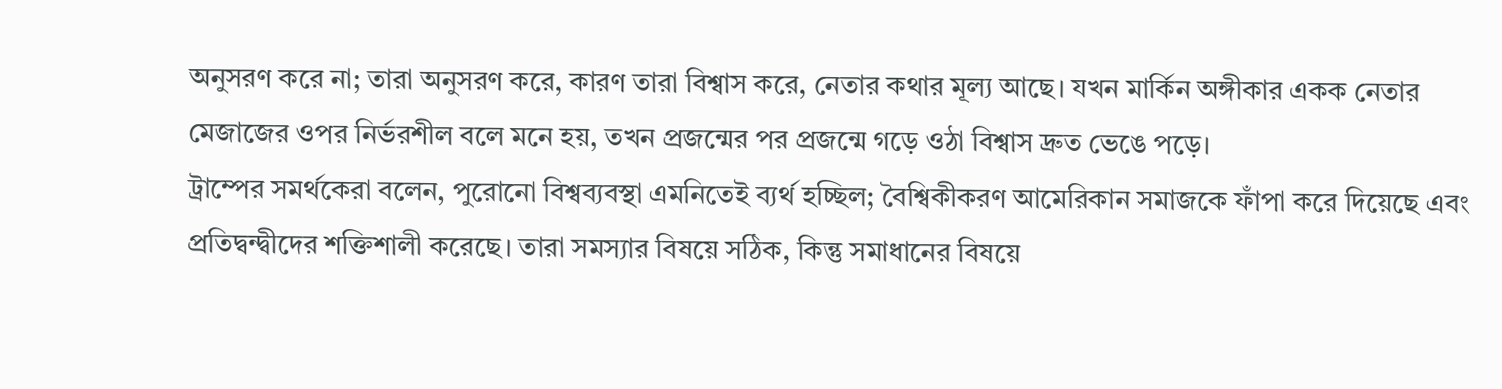অনুসরণ করে না; তারা অনুসরণ করে, কারণ তারা বিশ্বাস করে, নেতার কথার মূল্য আছে। যখন মার্কিন অঙ্গীকার একক নেতার মেজাজের ওপর নির্ভরশীল বলে মনে হয়, তখন প্রজন্মের পর প্রজন্মে গড়ে ওঠা বিশ্বাস দ্রুত ভেঙে পড়ে।
ট্রাম্পের সমর্থকেরা বলেন, পুরোনো বিশ্বব্যবস্থা এমনিতেই ব্যর্থ হচ্ছিল; বৈশ্বিকীকরণ আমেরিকান সমাজকে ফাঁপা করে দিয়েছে এবং প্রতিদ্বন্দ্বীদের শক্তিশালী করেছে। তারা সমস্যার বিষয়ে সঠিক, কিন্তু সমাধানের বিষয়ে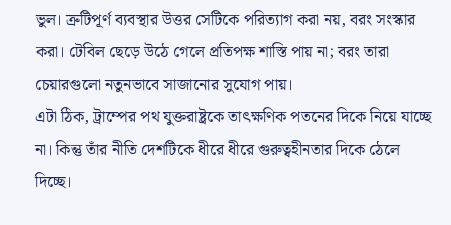ভুল। ত্রুটিপূর্ণ ব্যবস্থার উত্তর সেটিকে পরিত্যাগ করা নয়, বরং সংস্কার করা। টেবিল ছেড়ে উঠে গেলে প্রতিপক্ষ শাস্তি পায় না; বরং তারা চেয়ারগুলো নতুনভাবে সাজানোর সুযোগ পায়।
এটা ঠিক, ট্রাম্পের পথ যুক্তরাষ্ট্রকে তাৎক্ষণিক পতনের দিকে নিয়ে যাচ্ছে না। কিন্তু তাঁর নীতি দেশটিকে ধীরে ধীরে গুরুত্বহীনতার দিকে ঠেলে দিচ্ছে।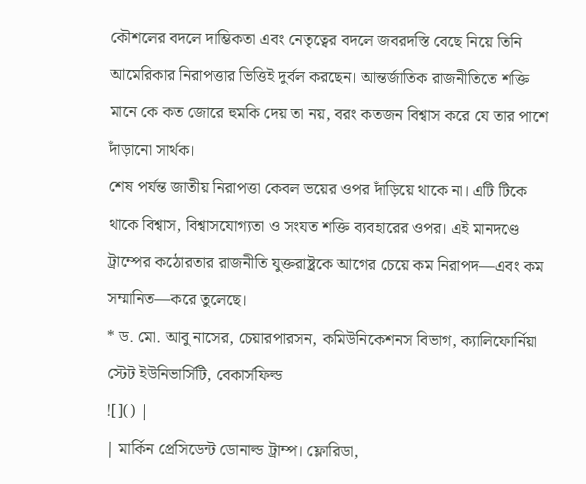কৌশলের বদলে দাম্ভিকতা এবং নেতৃত্বের বদলে জবরদস্তি বেছে নিয়ে তিনি আমেরিকার নিরাপত্তার ভিত্তিই দুর্বল করছেন। আন্তর্জাতিক রাজনীতিতে শক্তি মানে কে কত জোরে হুমকি দেয় তা নয়, বরং কতজন বিশ্বাস করে যে তার পাশে দাঁড়ানো সার্থক।
শেষ পর্যন্ত জাতীয় নিরাপত্তা কেবল ভয়ের ওপর দাঁড়িয়ে থাকে না। এটি টিকে থাকে বিশ্বাস, বিশ্বাসযোগ্যতা ও সংযত শক্তি ব্যবহারের ওপর। এই মানদণ্ডে ট্রাম্পের কঠোরতার রাজনীতি যুক্তরাষ্ট্রকে আগের চেয়ে কম নিরাপদ—এবং কম সম্মানিত—করে তুলেছে।
* ড. মো. আবু নাসের, চেয়ারপারসন, কমিউনিকেশনস বিভাগ, ক্যালিফোর্নিয়া স্টেট ইউনিভার্সিটি, বেকার্সফিল্ড
![]() |
| মার্কিন প্রেসিডেন্ট ডোনাল্ড ট্রাম্প। ফ্লোরিডা,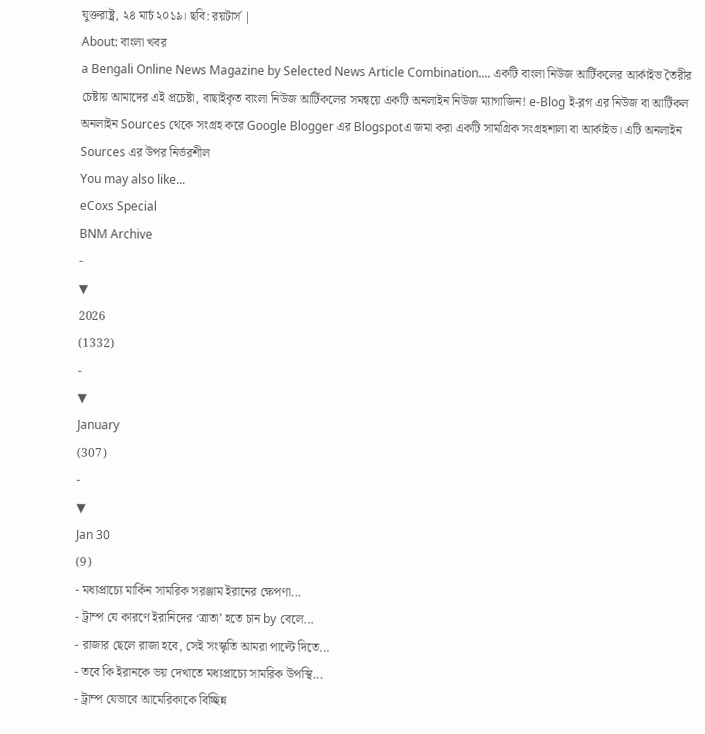যুক্তরাষ্ট্র, ২৪ মার্চ ২০১৯। ছবি: রয়টার্স |
About: বাংলা খবর
a Bengali Online News Magazine by Selected News Article Combination.... একটি বাংলা নিউজ আর্টিকলের আর্কাইভ তৈরীর চেষ্টায় আমাদের এই প্রচেষ্টা, বাছাইকৃত বাংলা নিউজ আর্টিকলের সমন্বয়ে একটি অনলাইন নিউজ ম্যাগাজিন! e-Blog ই-ব্লগ এর নিউজ বা আর্টিকল অনলাইন Sources থেকে সংগ্রহ করে Google Blogger এর Blogspotএ জমা করা একটি সামগ্রিক সংগ্রহশালা বা আর্কাইভ। এটি অনলাইন Sources এর উপর নির্ভরশীল
You may also like...
eCoxs Special
BNM Archive
-
▼
2026
(1332)
-
▼
January
(307)
-
▼
Jan 30
(9)
- মধ্যপ্রাচ্যে মার্কিন সামরিক সরঞ্জাম ইরানের ক্ষেপণা...
- ট্রাম্প যে কারণে ইরানিদের ‘ত্রাতা’ হতে চান by বেলে...
- রাজার ছেলে রাজা হবে, সেই সংস্কৃতি আমরা পাল্টে দিতে...
- তবে কি ইরানকে ভয় দেখাতে মধ্যপ্রাচ্যে সামরিক উপস্থি...
- ট্রাম্প যেভাবে আমেরিকাকে বিচ্ছিন্ন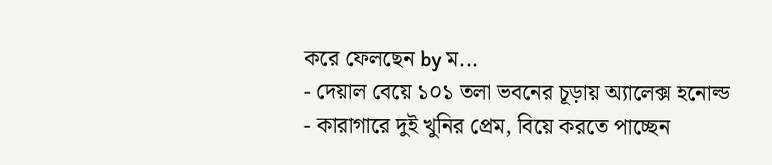করে ফেলছেন by ম...
- দেয়াল বেয়ে ১০১ তলা ভবনের চূড়ায় অ্যালেক্স হনোল্ড
- কারাগারে দুই খুনির প্রেম, বিয়ে করতে পাচ্ছেন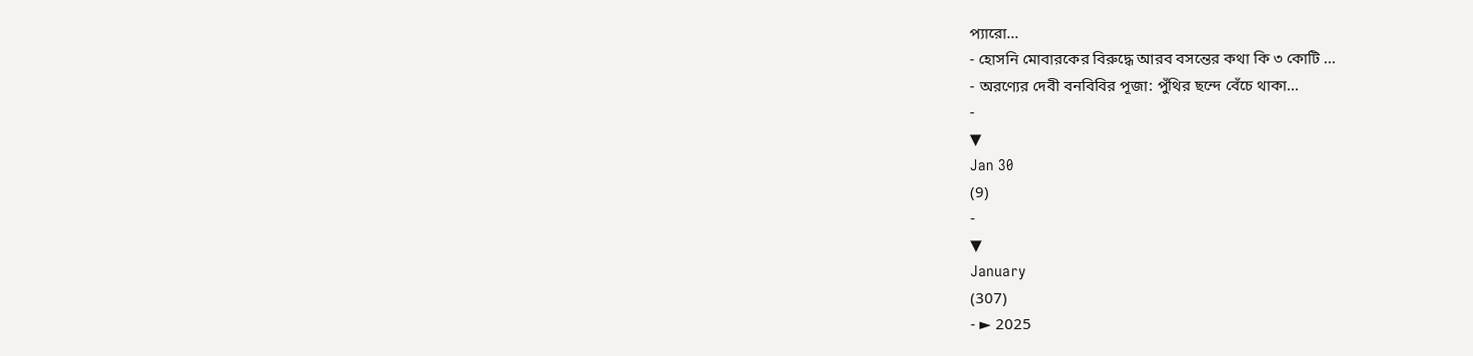প্যারো...
- হোসনি মোবারকের বিরুদ্ধে আরব বসন্তের কথা কি ৩ কোটি ...
- অরণ্যের দেবী বনবিবির পূজা: পুঁথির ছন্দে বেঁচে থাকা...
-
▼
Jan 30
(9)
-
▼
January
(307)
- ► 2025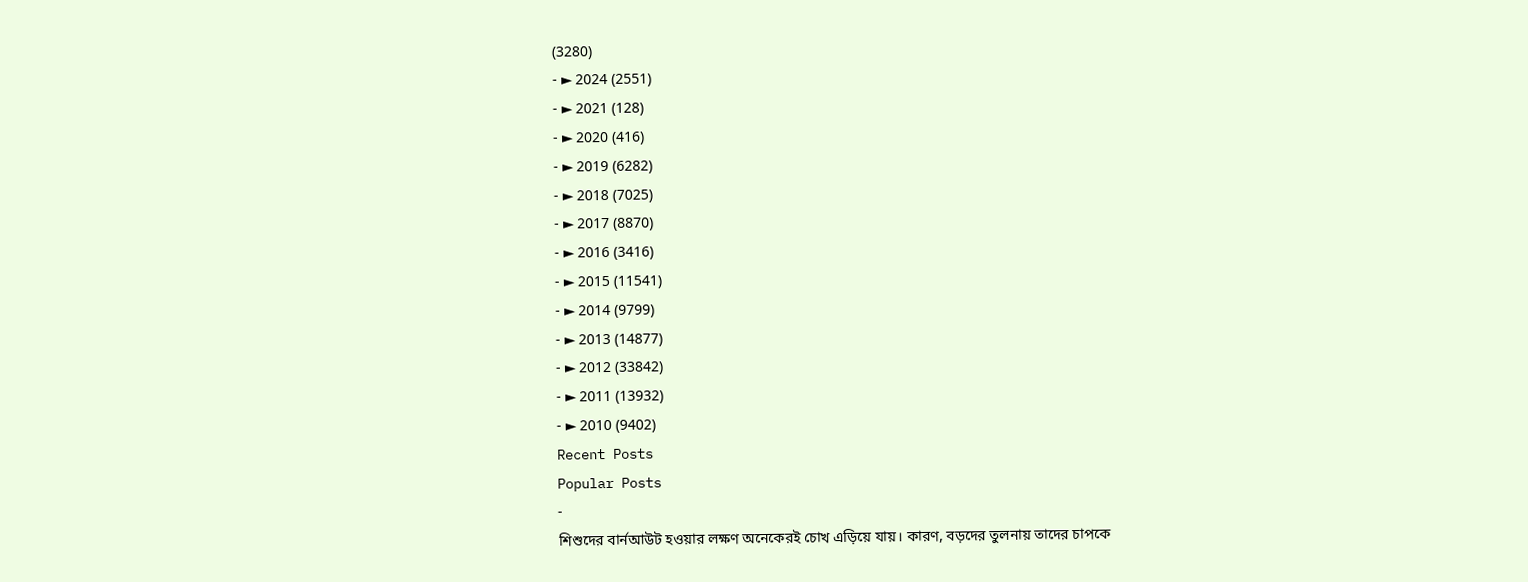(3280)
- ► 2024 (2551)
- ► 2021 (128)
- ► 2020 (416)
- ► 2019 (6282)
- ► 2018 (7025)
- ► 2017 (8870)
- ► 2016 (3416)
- ► 2015 (11541)
- ► 2014 (9799)
- ► 2013 (14877)
- ► 2012 (33842)
- ► 2011 (13932)
- ► 2010 (9402)
Recent Posts
Popular Posts
-
শিশুদের বার্নআউট হওয়ার লক্ষণ অনেকেরই চোখ এড়িয়ে যায়। কারণ, বড়দের তুলনায় তাদের চাপকে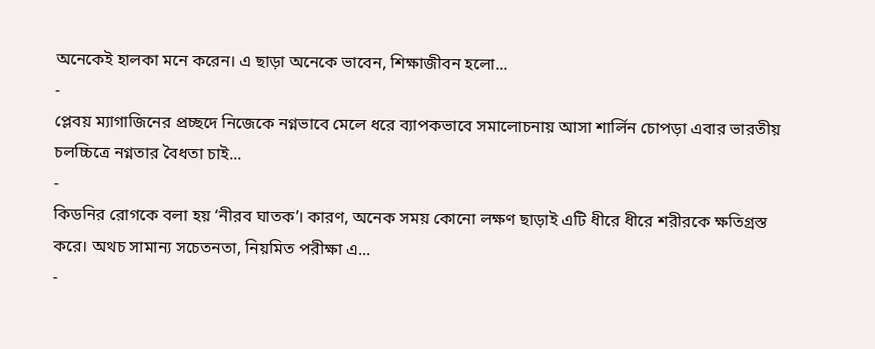অনেকেই হালকা মনে করেন। এ ছাড়া অনেকে ভাবেন, শিক্ষাজীবন হলো...
-
প্লেবয় ম্যাগাজিনের প্রচ্ছদে নিজেকে নগ্নভাবে মেলে ধরে ব্যাপকভাবে সমালোচনায় আসা শার্লিন চোপড়া এবার ভারতীয় চলচ্চিত্রে নগ্নতার বৈধতা চাই...
-
কিডনির রোগকে বলা হয় ‘নীরব ঘাতক’। কারণ, অনেক সময় কোনো লক্ষণ ছাড়াই এটি ধীরে ধীরে শরীরকে ক্ষতিগ্রস্ত করে। অথচ সামান্য সচেতনতা, নিয়মিত পরীক্ষা এ...
-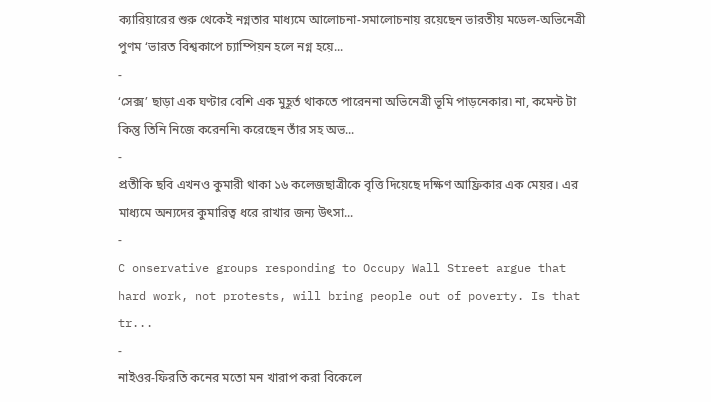ক্যারিয়ারের শুরু থেকেই নগ্নতার মাধ্যমে আলোচনা-সমালোচনায় রয়েছেন ভারতীয় মডেল-অভিনেত্রী পুণম ‘ভারত বিশ্বকাপে চ্যাম্পিয়ন হলে নগ্ন হয়ে...
-
‘সেক্স’ ছাড়া এক ঘণ্টার বেশি এক মুহূর্ত থাকতে পারেননা অভিনেত্রী ভূমি পাড়নেকার৷ না, কমেন্ট টা কিন্তু তিনি নিজে করেননি৷ করেছেন তাঁর সহ অভ...
-
প্রতীকি ছবি এখনও কুমারী থাকা ১৬ কলেজছাত্রীকে বৃত্তি দিয়েছে দক্ষিণ আফ্রিকার এক মেয়র। এর মাধ্যমে অন্যদের কুমারিত্ব ধরে রাখার জন্য উৎসা...
-
C onservative groups responding to Occupy Wall Street argue that hard work, not protests, will bring people out of poverty. Is that tr...
-
নাইওর-ফিরতি কনের মতো মন খারাপ করা বিকেলে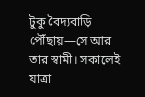টুকু বৈদ্যবাড়ি পৌঁছায়—সে আর তার স্বামী। সকালেই যাত্রা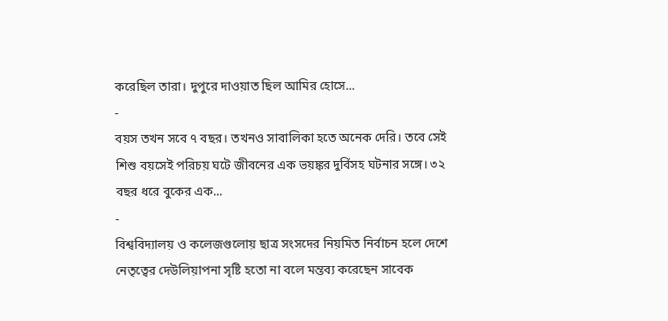করেছিল তারা। দুপুরে দাওয়াত ছিল আমির হোসে...
-
বয়স তখন সবে ৭ বছর। তখনও সাবালিকা হতে অনেক দেরি। তবে সেই শিশু বয়সেই পরিচয় ঘটে জীবনের এক ভয়ঙ্কর দুর্বিসহ ঘটনার সঙ্গে। ৩২ বছর ধরে বুকের এক...
-
বিশ্ববিদ্যালয় ও কলেজগুলোয় ছাত্র সংসদের নিয়মিত নির্বাচন হলে দেশে নেতৃত্বের দেউলিয়াপনা সৃষ্টি হতো না বলে মন্তব্য করেছেন সাবেক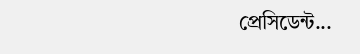প্রেসিডেন্ট...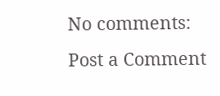No comments:
Post a Comment